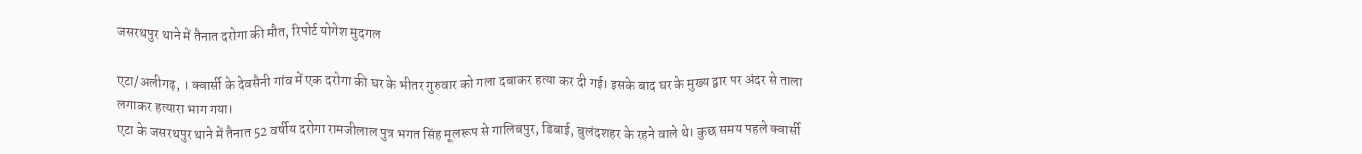जसरथपुर थाने में तैनात दरोगा की मौत, रिपोर्ट योगेश मुदगल

एटा/अलीगढ़, । क्वार्सी के देवसैनी गांव में एक दरोगा की घर के भीतर गुरुवार को गला दबाकर हत्या कर दी गई। इसके बाद घर के मुख्य द्वार पर अंदर से ताला लगाकर हत्यारा भाग गया।
एटा के जसरथपुर थाने में तैनात 52 वर्षीय दरोगा रामजीलाल पुत्र भगत सिंह मूलरूप से गालिबपुर, डिबाई, बुलंदशहर के रहने वाले थे। कुछ समय पहले क्वार्सी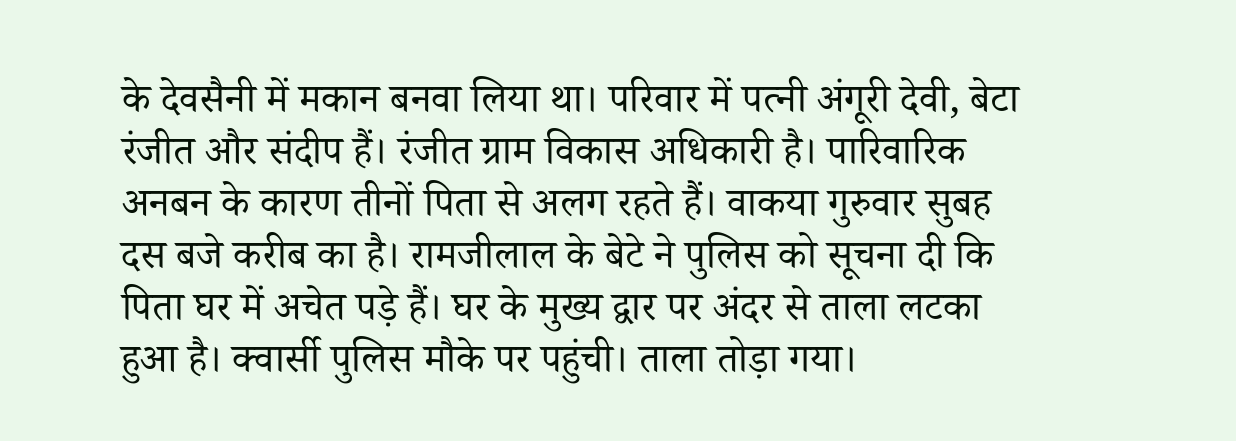के देवसैनी में मकान बनवा लिया था। परिवार में पत्नी अंगूरी देवी, बेटा रंजीत और संदीप हैं। रंजीत ग्राम विकास अधिकारी है। पारिवारिक अनबन के कारण तीनों पिता से अलग रहते हैं। वाकया गुरुवार सुबह दस बजे करीब का है। रामजीलाल के बेटे ने पुलिस को सूचना दी कि पिता घर में अचेत पड़े हैं। घर के मुख्य द्वार पर अंदर से ताला लटका हुआ है। क्वार्सी पुलिस मौके पर पहुंची। ताला तोड़ा गया।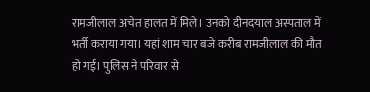रामजीलाल अचेत हालत में मिले। उनको दीनदयाल अस्पताल में भर्ती कराया गया। यहां शाम चार बजे करीब रामजीलाल की मौत हो गई। पुलिस ने परिवार से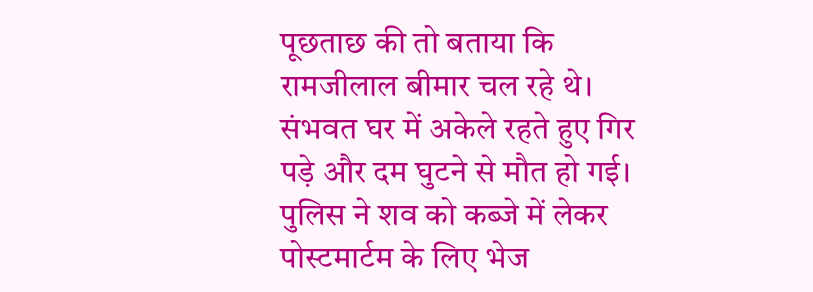पूछताछ की तो बताया कि रामजीलाल बीमार चल रहे थे। संभवत घर में अकेले रहते हुए गिर पड़े और दम घुटने से मौत हो गई। पुलिस ने शव को कब्जे में लेकर पोस्टमार्टम के लिए भेज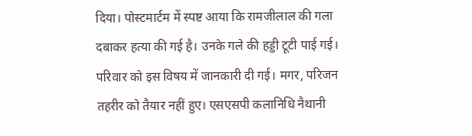दिया। पोस्टमार्टम में स्पष्ट आया कि रामजीलाल की गला दबाकर हत्या की गई है। उनके गले की हड्डी टूटी पाई गई। परिवार को इस विषय में जानकारी दी गई। मगर, परिजन तहरीर को तैयार नहीं हुए। एसएसपी कलानिधि नैथानी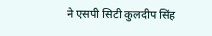ने एसपी सिटी कुलदीप सिंह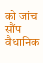को जांच सौंप वैधानिक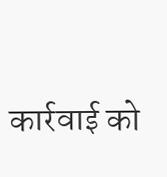कार्रवाई को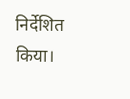निर्देशित किया।